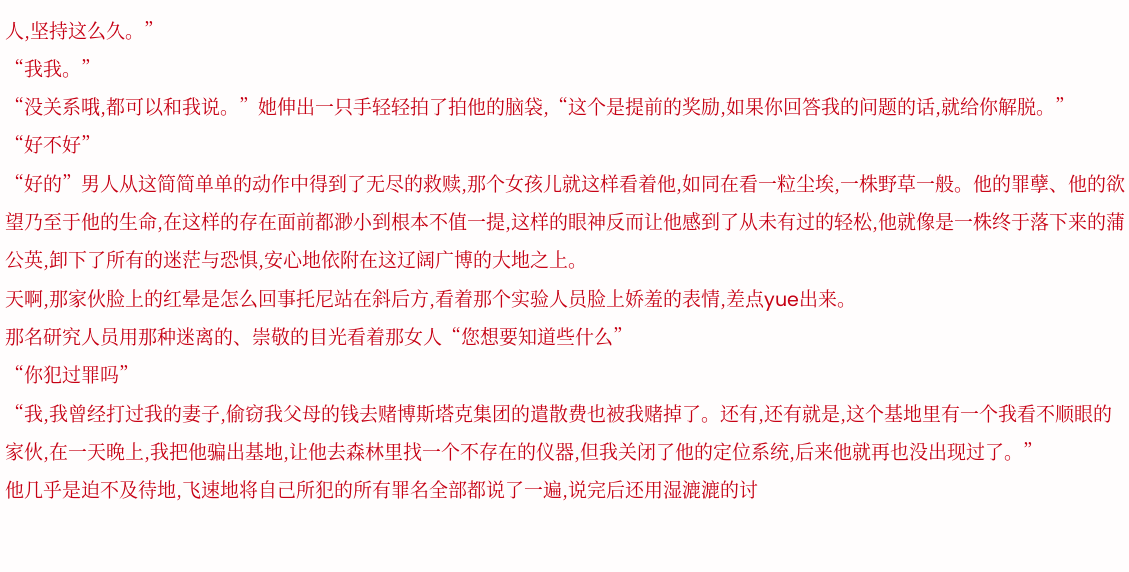人,坚持这么久。”
“我我。”
“没关系哦,都可以和我说。”她伸出一只手轻轻拍了拍他的脑袋,“这个是提前的奖励,如果你回答我的问题的话,就给你解脱。”
“好不好”
“好的”男人从这简简单单的动作中得到了无尽的救赎,那个女孩儿就这样看着他,如同在看一粒尘埃,一株野草一般。他的罪孽、他的欲望乃至于他的生命,在这样的存在面前都渺小到根本不值一提,这样的眼神反而让他感到了从未有过的轻松,他就像是一株终于落下来的蒲公英,卸下了所有的迷茫与恐惧,安心地依附在这辽阔广博的大地之上。
天啊,那家伙脸上的红晕是怎么回事托尼站在斜后方,看着那个实验人员脸上娇羞的表情,差点yue出来。
那名研究人员用那种迷离的、崇敬的目光看着那女人“您想要知道些什么”
“你犯过罪吗”
“我,我曾经打过我的妻子,偷窃我父母的钱去赌博斯塔克集团的遣散费也被我赌掉了。还有,还有就是,这个基地里有一个我看不顺眼的家伙,在一天晚上,我把他骗出基地,让他去森林里找一个不存在的仪器,但我关闭了他的定位系统,后来他就再也没出现过了。”
他几乎是迫不及待地,飞速地将自己所犯的所有罪名全部都说了一遍,说完后还用湿漉漉的讨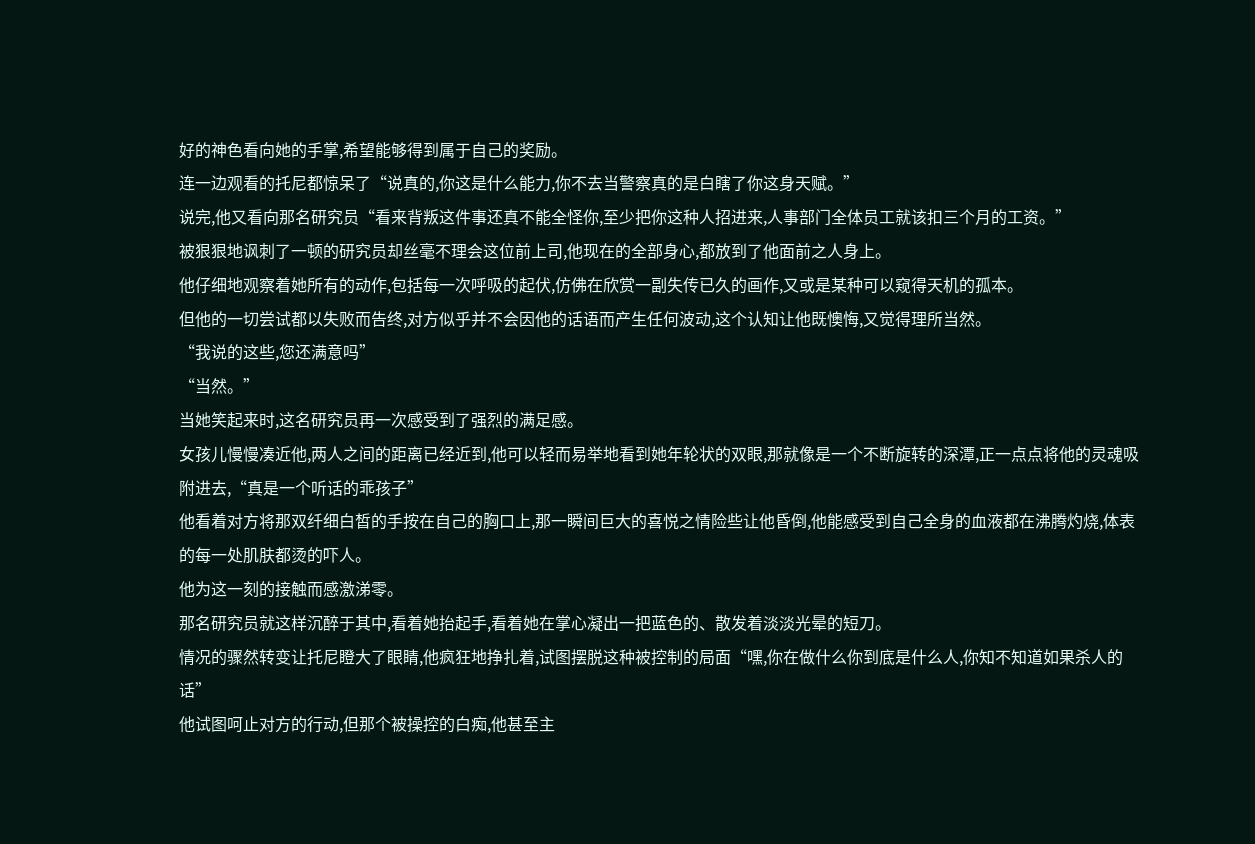好的神色看向她的手掌,希望能够得到属于自己的奖励。
连一边观看的托尼都惊呆了“说真的,你这是什么能力,你不去当警察真的是白瞎了你这身天赋。”
说完,他又看向那名研究员“看来背叛这件事还真不能全怪你,至少把你这种人招进来,人事部门全体员工就该扣三个月的工资。”
被狠狠地讽刺了一顿的研究员却丝毫不理会这位前上司,他现在的全部身心,都放到了他面前之人身上。
他仔细地观察着她所有的动作,包括每一次呼吸的起伏,仿佛在欣赏一副失传已久的画作,又或是某种可以窥得天机的孤本。
但他的一切尝试都以失败而告终,对方似乎并不会因他的话语而产生任何波动,这个认知让他既懊悔,又觉得理所当然。
“我说的这些,您还满意吗”
“当然。”
当她笑起来时,这名研究员再一次感受到了强烈的满足感。
女孩儿慢慢凑近他,两人之间的距离已经近到,他可以轻而易举地看到她年轮状的双眼,那就像是一个不断旋转的深潭,正一点点将他的灵魂吸附进去,“真是一个听话的乖孩子”
他看着对方将那双纤细白皙的手按在自己的胸口上,那一瞬间巨大的喜悦之情险些让他昏倒,他能感受到自己全身的血液都在沸腾灼烧,体表的每一处肌肤都烫的吓人。
他为这一刻的接触而感激涕零。
那名研究员就这样沉醉于其中,看着她抬起手,看着她在掌心凝出一把蓝色的、散发着淡淡光晕的短刀。
情况的骤然转变让托尼瞪大了眼睛,他疯狂地挣扎着,试图摆脱这种被控制的局面“嘿,你在做什么你到底是什么人,你知不知道如果杀人的话”
他试图呵止对方的行动,但那个被操控的白痴,他甚至主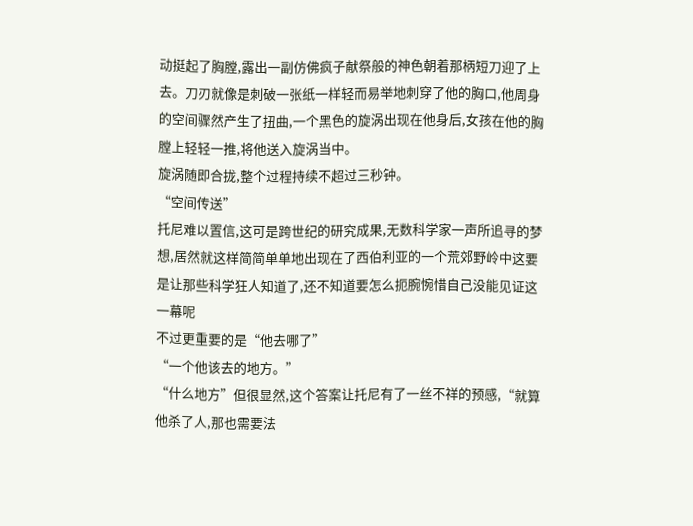动挺起了胸膛,露出一副仿佛疯子献祭般的神色朝着那柄短刀迎了上去。刀刃就像是刺破一张纸一样轻而易举地刺穿了他的胸口,他周身的空间骤然产生了扭曲,一个黑色的旋涡出现在他身后,女孩在他的胸膛上轻轻一推,将他送入旋涡当中。
旋涡随即合拢,整个过程持续不超过三秒钟。
“空间传送”
托尼难以置信,这可是跨世纪的研究成果,无数科学家一声所追寻的梦想,居然就这样简简单单地出现在了西伯利亚的一个荒郊野岭中这要是让那些科学狂人知道了,还不知道要怎么扼腕惋惜自己没能见证这一幕呢
不过更重要的是“他去哪了”
“一个他该去的地方。”
“什么地方”但很显然,这个答案让托尼有了一丝不祥的预感,“就算他杀了人,那也需要法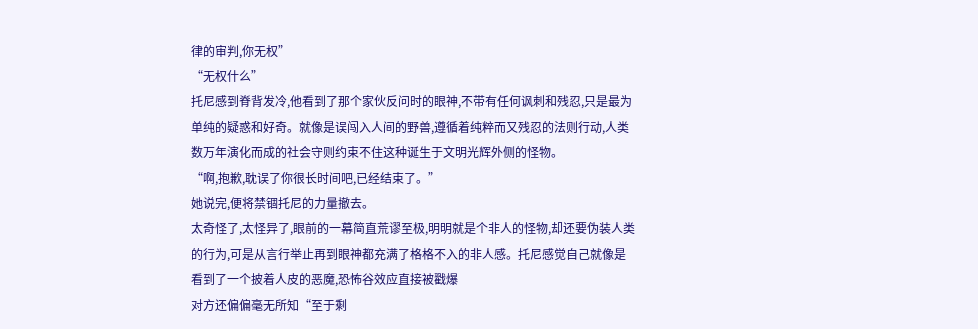律的审判,你无权”
“无权什么”
托尼感到脊背发冷,他看到了那个家伙反问时的眼神,不带有任何讽刺和残忍,只是最为单纯的疑惑和好奇。就像是误闯入人间的野兽,遵循着纯粹而又残忍的法则行动,人类数万年演化而成的社会守则约束不住这种诞生于文明光辉外侧的怪物。
“啊,抱歉,耽误了你很长时间吧,已经结束了。”
她说完,便将禁锢托尼的力量撤去。
太奇怪了,太怪异了,眼前的一幕简直荒谬至极,明明就是个非人的怪物,却还要伪装人类的行为,可是从言行举止再到眼神都充满了格格不入的非人感。托尼感觉自己就像是看到了一个披着人皮的恶魔,恐怖谷效应直接被戳爆
对方还偏偏毫无所知“至于剩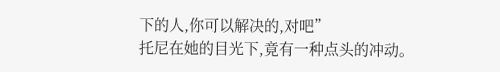下的人,你可以解决的,对吧”
托尼在她的目光下,竟有一种点头的冲动。